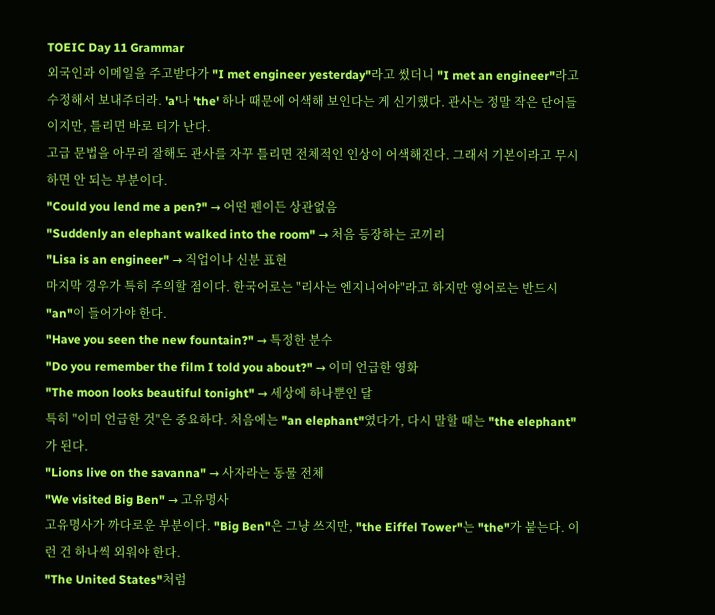TOEIC Day 11 Grammar
외국인과 이메일을 주고받다가 "I met engineer yesterday"라고 썼더니 "I met an engineer"라고 수정해서 보내주더라. 'a'나 'the' 하나 때문에 어색해 보인다는 게 신기했다. 관사는 정말 작은 단어들이지만, 틀리면 바로 티가 난다.
고급 문법을 아무리 잘해도 관사를 자꾸 틀리면 전체적인 인상이 어색해진다. 그래서 기본이라고 무시하면 안 되는 부분이다.
"Could you lend me a pen?" → 어떤 펜이든 상관없음
"Suddenly an elephant walked into the room" → 처음 등장하는 코끼리
"Lisa is an engineer" → 직업이나 신분 표현
마지막 경우가 특히 주의할 점이다. 한국어로는 "리사는 엔지니어야"라고 하지만 영어로는 반드시 "an"이 들어가야 한다.
"Have you seen the new fountain?" → 특정한 분수
"Do you remember the film I told you about?" → 이미 언급한 영화
"The moon looks beautiful tonight" → 세상에 하나뿐인 달
특히 "이미 언급한 것"은 중요하다. 처음에는 "an elephant"였다가, 다시 말할 때는 "the elephant"가 된다.
"Lions live on the savanna" → 사자라는 동물 전체
"We visited Big Ben" → 고유명사
고유명사가 까다로운 부분이다. "Big Ben"은 그냥 쓰지만, "the Eiffel Tower"는 "the"가 붙는다. 이런 건 하나씩 외워야 한다.
"The United States"처럼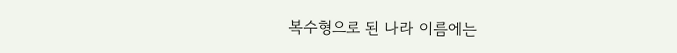복수형으로 된 나라 이름에는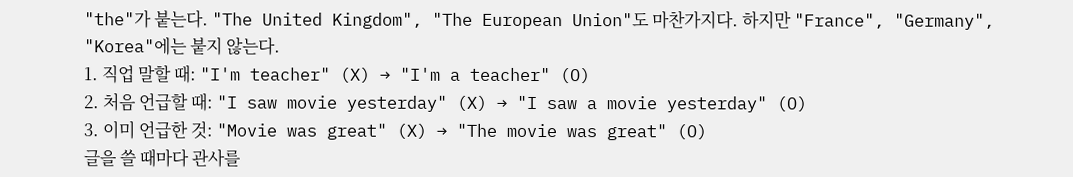"the"가 붙는다. "The United Kingdom", "The European Union"도 마찬가지다. 하지만 "France", "Germany", "Korea"에는 붙지 않는다.
1. 직업 말할 때: "I'm teacher" (X) → "I'm a teacher" (O)
2. 처음 언급할 때: "I saw movie yesterday" (X) → "I saw a movie yesterday" (O)
3. 이미 언급한 것: "Movie was great" (X) → "The movie was great" (O)
글을 쓸 때마다 관사를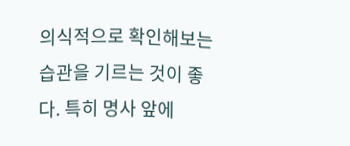의식적으로 확인해보는 습관을 기르는 것이 좋다. 특히 명사 앞에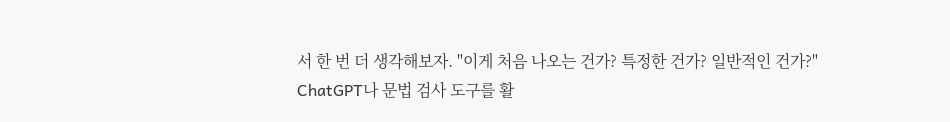서 한 번 더 생각해보자. "이게 처음 나오는 건가? 특정한 건가? 일반적인 건가?"
ChatGPT나 문법 검사 도구를 활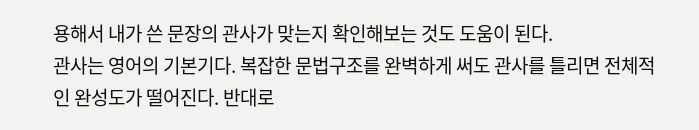용해서 내가 쓴 문장의 관사가 맞는지 확인해보는 것도 도움이 된다.
관사는 영어의 기본기다. 복잡한 문법구조를 완벽하게 써도 관사를 틀리면 전체적인 완성도가 떨어진다. 반대로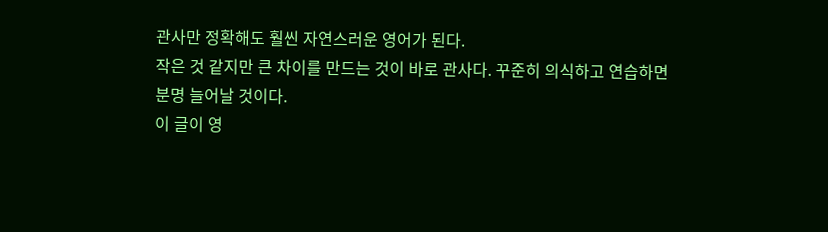관사만 정확해도 훨씬 자연스러운 영어가 된다.
작은 것 같지만 큰 차이를 만드는 것이 바로 관사다. 꾸준히 의식하고 연습하면 분명 늘어날 것이다.
이 글이 영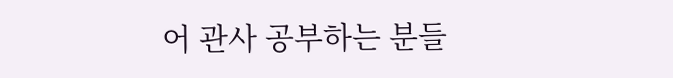어 관사 공부하는 분들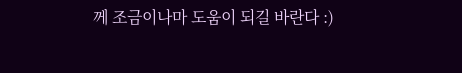께 조금이나마 도움이 되길 바란다 :)